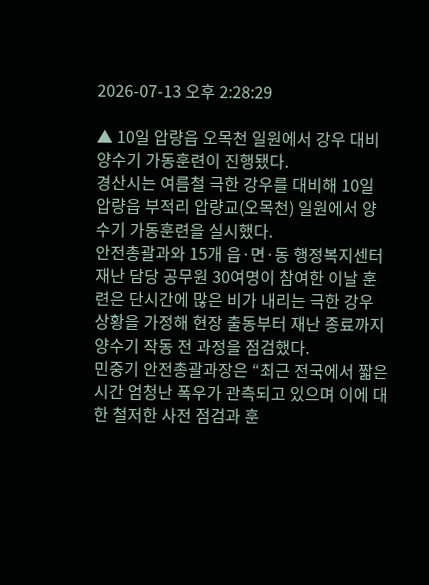2026-07-13 오후 2:28:29

▲ 10일 압량읍 오목천 일원에서 강우 대비 양수기 가동훈련이 진행됐다.
경산시는 여름철 극한 강우를 대비해 10일 압량읍 부적리 압량교(오목천) 일원에서 양수기 가동훈련을 실시했다.
안전총괄과와 15개 읍·면·동 행정복지센터 재난 담당 공무원 30여명이 참여한 이날 훈련은 단시간에 많은 비가 내리는 극한 강우 상황을 가정해 현장 출동부터 재난 종료까지 양수기 작동 전 과정을 점검했다.
민중기 안전총괄과장은 “최근 전국에서 짧은 시간 엄청난 폭우가 관측되고 있으며 이에 대한 철저한 사전 점검과 훈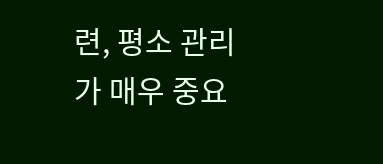련, 평소 관리가 매우 중요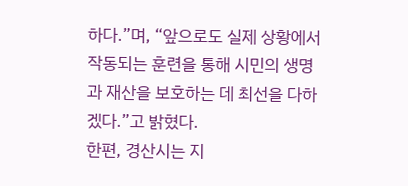하다.”며, “앞으로도 실제 상황에서 작동되는 훈련을 통해 시민의 생명과 재산을 보호하는 데 최선을 다하겠다.”고 밝혔다.
한편, 경산시는 지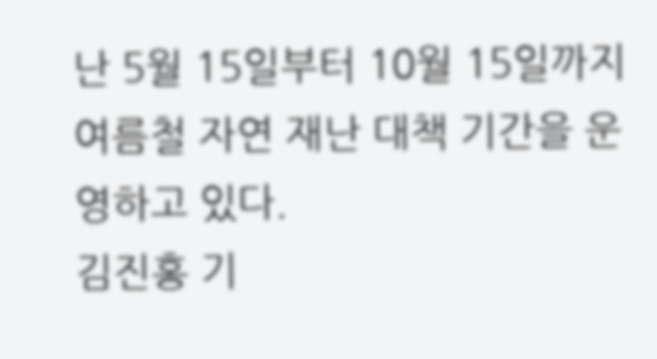난 5월 15일부터 10월 15일까지 여름철 자연 재난 대책 기간을 운영하고 있다.
김진홍 기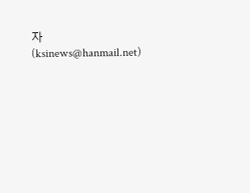자 (ksinews@hanmail.net)